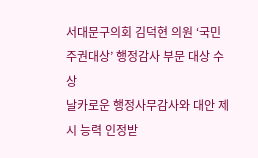서대문구의회 김덕현 의원 ‘국민주권대상’ 행정감사 부문 대상 수상
날카로운 행정사무감사와 대안 제시 능력 인정받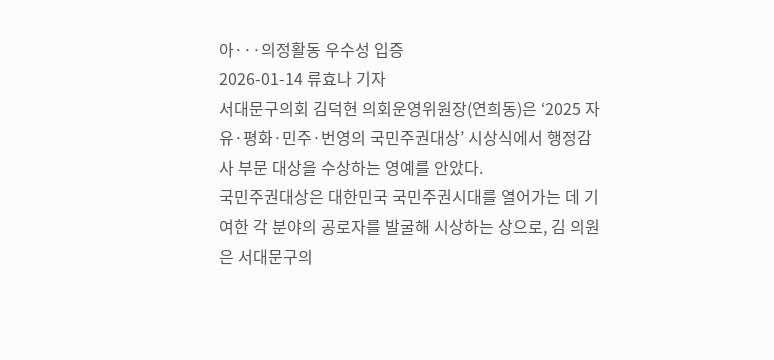아···의정활동 우수성 입증
2026-01-14 류효나 기자
서대문구의회 김덕현 의회운영위원장(연희동)은 ‘2025 자유·평화·민주·번영의 국민주권대상’ 시상식에서 행정감사 부문 대상을 수상하는 영예를 안았다.
국민주권대상은 대한민국 국민주권시대를 열어가는 데 기여한 각 분야의 공로자를 발굴해 시상하는 상으로, 김 의원은 서대문구의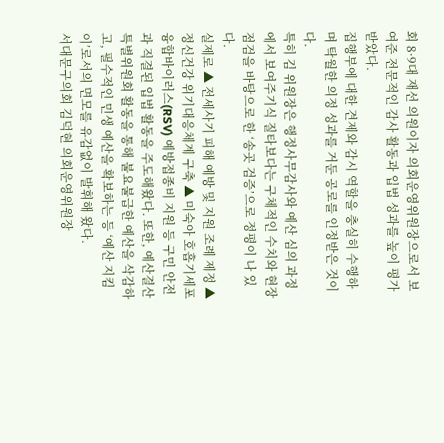회 8·9대 재선 의원이자 의회운영위원장으로서 보여준 전문적인 감사 활동과 입법 성과를 높이 평가받았다.
집행부에 대한 견제와 감시 역할을 충실히 수행하며 탁월한 의정 성과를 거둔 공로를 인정받은 것이다.
특히 김 위원장은 행정사무감사와 예산 심의 과정에서 보여주기식 질타보다는 구체적인 수치와 현장 점검을 바탕으로 한 ‘송곳 검증’으로 정평이 나 있다.
실제로 ▲ 전세사기 피해 예방 및 지원 조례 제정 ▲ 정신건강 위기대응체계 구축 ▲ 미숙아 호흡기세포융합바이러스(RSV) 예방접종비 지원 등 구민 안전과 직결된 입법 활동을 주도해왔다. 또한, 예산결산특별위원회 활동을 통해 불요불급한 예산을 삭감하고, 필수적인 민생 예산을 확보하는 등 ‘예산 지킴이’로서의 면모를 유감없이 발휘해 왔다.
서대문구의회 김덕현 의회운영위원장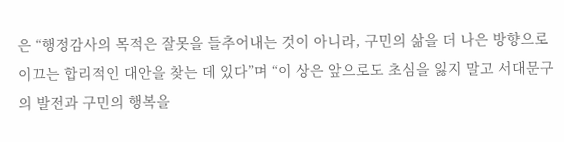은 “행정감사의 목적은 잘못을 들추어내는 것이 아니라, 구민의 삶을 더 나은 방향으로 이끄는 합리적인 대안을 찾는 데 있다”며 “이 상은 앞으로도 초심을 잃지 말고 서대문구의 발전과 구민의 행복을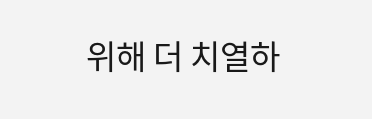위해 더 치열하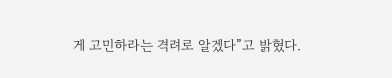게 고민하라는 격려로 알겠다”고 밝혔다.